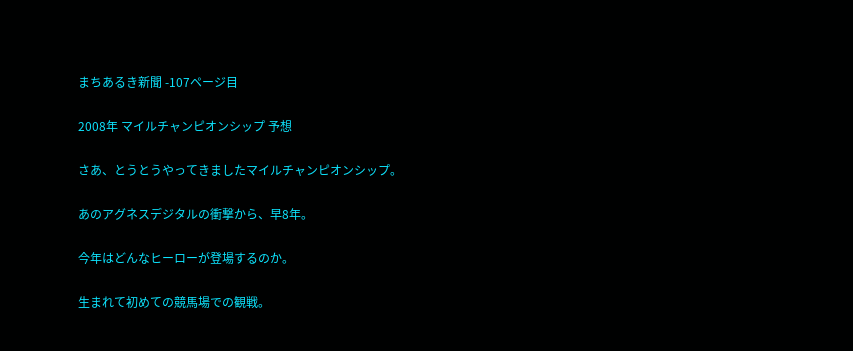まちあるき新聞 -107ページ目

2008年 マイルチャンピオンシップ 予想

さあ、とうとうやってきましたマイルチャンピオンシップ。

あのアグネスデジタルの衝撃から、早8年。

今年はどんなヒーローが登場するのか。

生まれて初めての競馬場での観戦。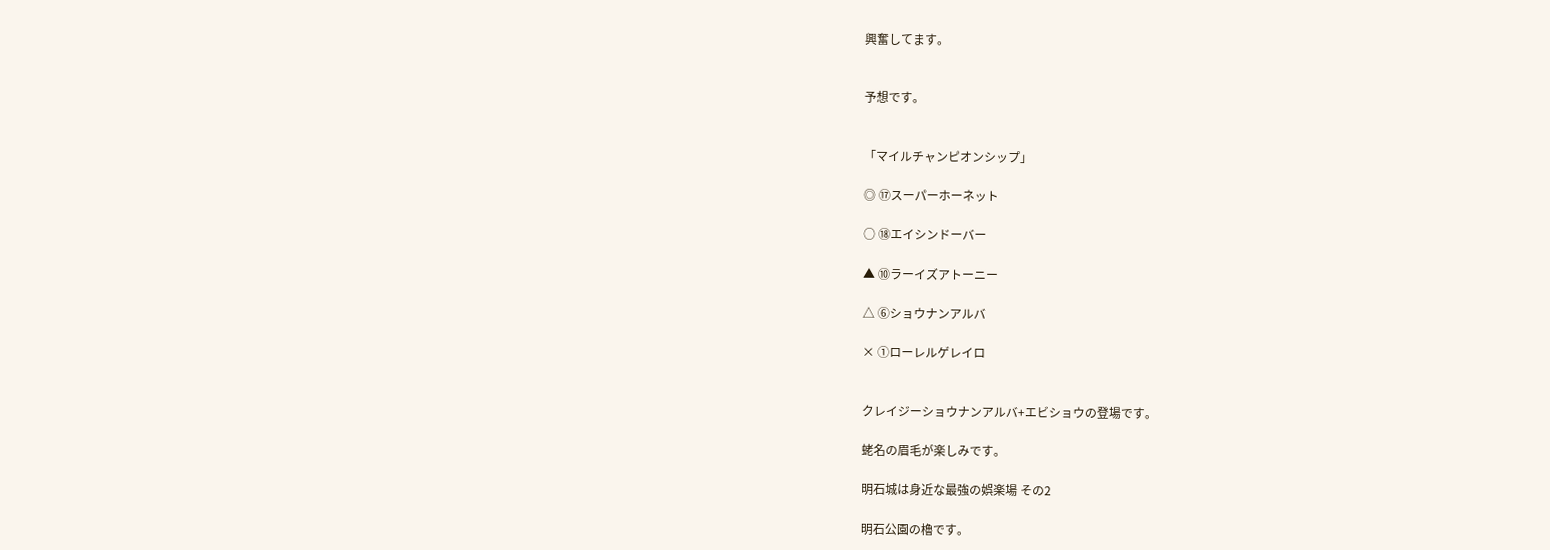興奮してます。


予想です。


「マイルチャンピオンシップ」

◎ ⑰スーパーホーネット

○ ⑱エイシンドーバー

▲ ⑩ラーイズアトーニー

△ ⑥ショウナンアルバ

× ①ローレルゲレイロ


クレイジーショウナンアルバ+エビショウの登場です。

蛯名の眉毛が楽しみです。

明石城は身近な最強の娯楽場 その2

明石公園の櫓です。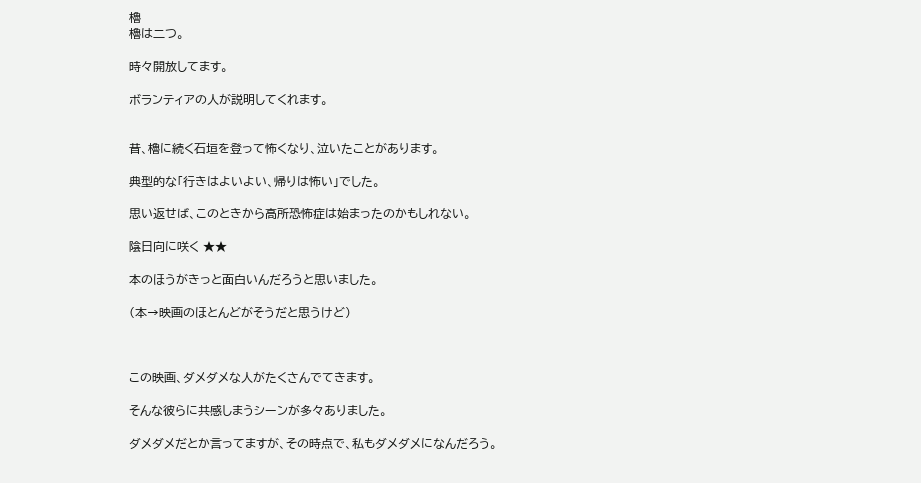櫓
櫓は二つ。

時々開放してます。

ボランティアの人が説明してくれます。


昔、櫓に続く石垣を登って怖くなり、泣いたことがあります。

典型的な「行きはよいよい、帰りは怖い」でした。

思い返せば、このときから高所恐怖症は始まったのかもしれない。

陰日向に咲く ★★

本のほうがきっと面白いんだろうと思いました。

(本→映画のほとんどがそうだと思うけど)



この映画、ダメダメな人がたくさんでてきます。

そんな彼らに共感しまうシーンが多々ありました。

ダメダメだとか言ってますが、その時点で、私もダメダメになんだろう。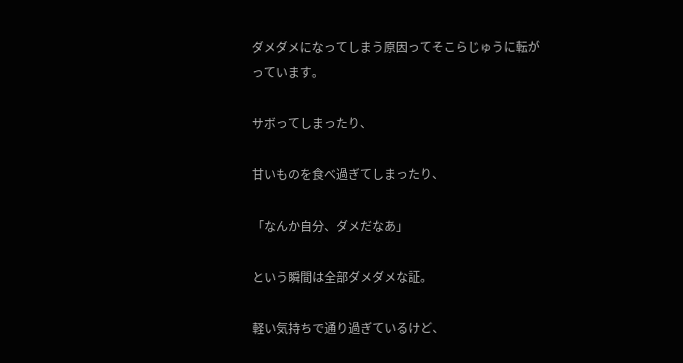ダメダメになってしまう原因ってそこらじゅうに転がっています。

サボってしまったり、

甘いものを食べ過ぎてしまったり、

「なんか自分、ダメだなあ」

という瞬間は全部ダメダメな証。

軽い気持ちで通り過ぎているけど、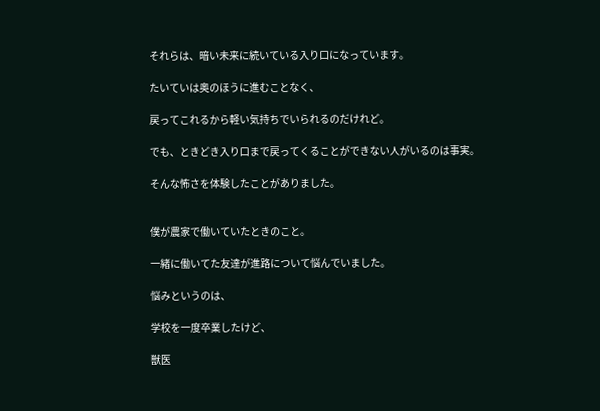それらは、暗い未来に続いている入り口になっています。

たいていは奥のほうに進むことなく、

戻ってこれるから軽い気持ちでいられるのだけれど。

でも、ときどき入り口まで戻ってくることができない人がいるのは事実。

そんな怖さを体験したことがありました。


僕が農家で働いていたときのこと。

一緒に働いてた友達が進路について悩んでいました。

悩みというのは、

学校を一度卒業したけど、

獣医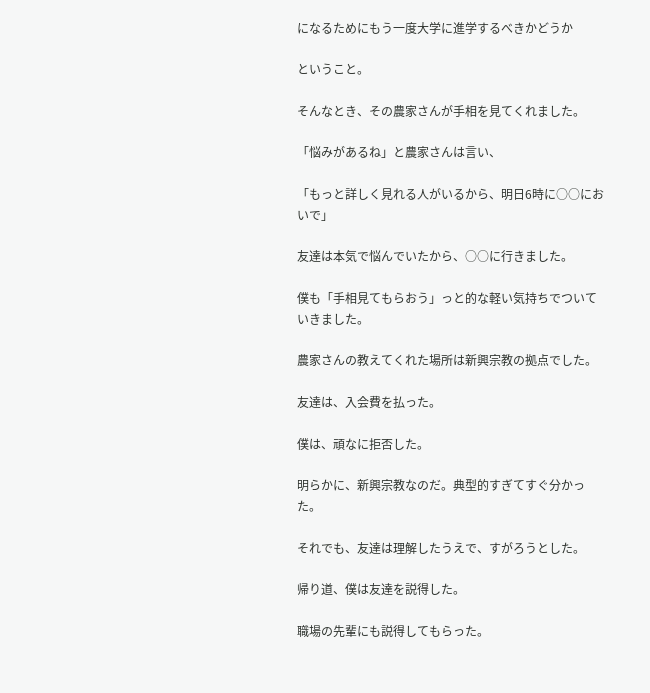になるためにもう一度大学に進学するべきかどうか

ということ。

そんなとき、その農家さんが手相を見てくれました。

「悩みがあるね」と農家さんは言い、

「もっと詳しく見れる人がいるから、明日6時に○○においで」

友達は本気で悩んでいたから、○○に行きました。

僕も「手相見てもらおう」っと的な軽い気持ちでついていきました。

農家さんの教えてくれた場所は新興宗教の拠点でした。

友達は、入会費を払った。

僕は、頑なに拒否した。

明らかに、新興宗教なのだ。典型的すぎてすぐ分かった。

それでも、友達は理解したうえで、すがろうとした。

帰り道、僕は友達を説得した。

職場の先輩にも説得してもらった。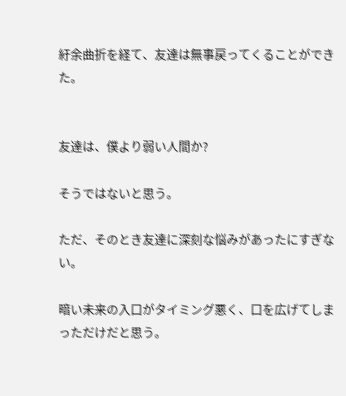紆余曲折を経て、友達は無事戻ってくることができた。


友達は、僕より弱い人間か?

そうではないと思う。

ただ、そのとき友達に深刻な悩みがあったにすぎない。

暗い未来の入口がタイミング悪く、口を広げてしまっただけだと思う。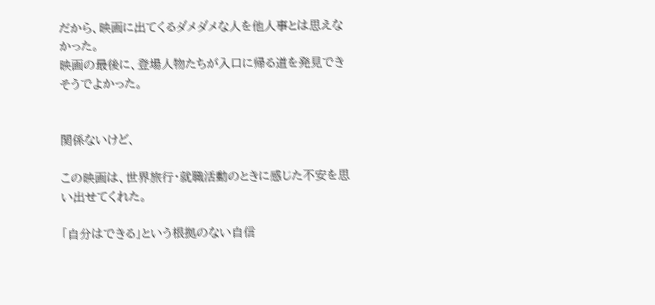だから、映画に出てくるダメダメな人を他人事とは思えなかった。
映画の最後に、登場人物たちが入口に帰る道を発見できそうでよかった。


関係ないけど、

この映画は、世界旅行・就職活動のときに感じた不安を思い出せてくれた。

「自分はできる」という根拠のない自信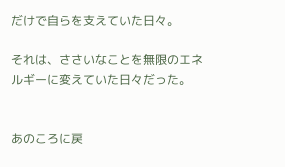だけで自らを支えていた日々。

それは、ささいなことを無限のエネルギーに変えていた日々だった。


あのころに戻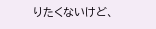りたくないけど、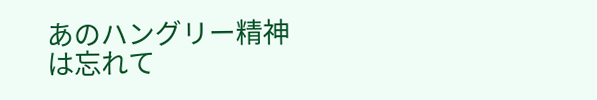あのハングリー精神は忘れて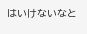はいけないなと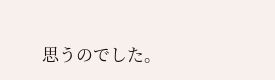思うのでした。